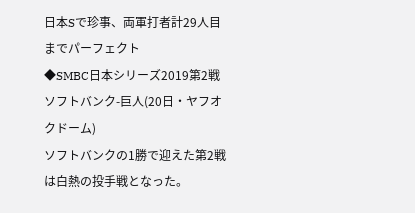日本Sで珍事、両軍打者計29人目までパーフェクト
◆SMBC日本シリーズ2019第2戦 ソフトバンク-巨人(20日・ヤフオクドーム)
ソフトバンクの1勝で迎えた第2戦は白熱の投手戦となった。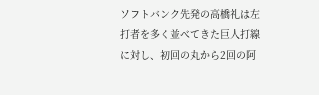ソフトバンク先発の高橋礼は左打者を多く並べてきた巨人打線に対し、初回の丸から2回の阿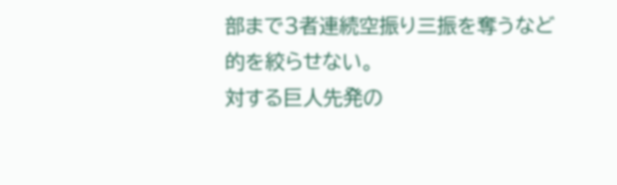部まで3者連続空振り三振を奪うなど的を絞らせない。
対する巨人先発の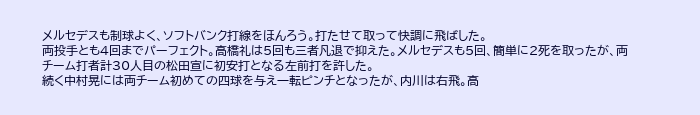メルセデスも制球よく、ソフトバンク打線をほんろう。打たせて取って快調に飛ばした。
両投手とも4回までパーフェクト。高橋礼は5回も三者凡退で抑えた。メルセデスも5回、簡単に2死を取ったが、両チーム打者計30人目の松田宣に初安打となる左前打を許した。
続く中村晃には両チーム初めての四球を与え一転ピンチとなったが、内川は右飛。高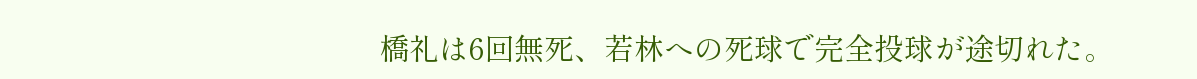橋礼は6回無死、若林への死球で完全投球が途切れた。